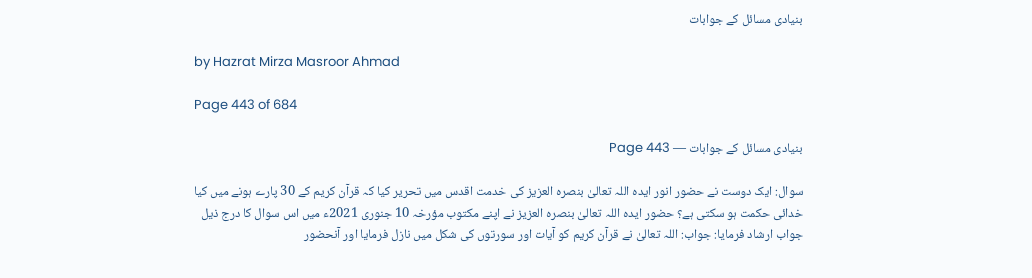بنیادی مسائل کے جوابات

by Hazrat Mirza Masroor Ahmad

Page 443 of 684

بنیادی مسائل کے جوابات — Page 443

سوال: ایک دوست نے حضور انور ایدہ اللہ تعالیٰ بنصرہ العزیز کی خدمت اقدس میں تحریر کیا کہ قرآن کریم کے 30 پارے ہونے میں کیا خدائی حکمت ہو سکتی ہے؟ حضور ایدہ اللہ تعالیٰ بنصرہ العزیز نے اپنے مکتوب مؤرخہ 10 جنوری 2021ء میں اس سوال کا درج ذیل جواب ارشاد فرمایا: جواب: اللہ تعالیٰ نے قرآن کریم کو آیات اور سورتوں کی شکل میں نازل فرمایا اور آنحضور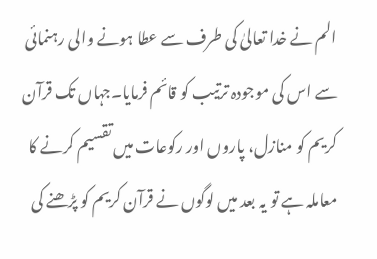الم نے خدا تعالیٰ کی طرف سے عطا ہونے والی رہنمائی سے اس کی موجودہ ترتیب کو قائم فرمایا۔جہاں تک قرآن کریم کو منازل، پاروں اور رکوعات میں تقسیم کرنے کا معاملہ ہے تو یہ بعد میں لوگوں نے قرآن کریم کو پڑھنے کی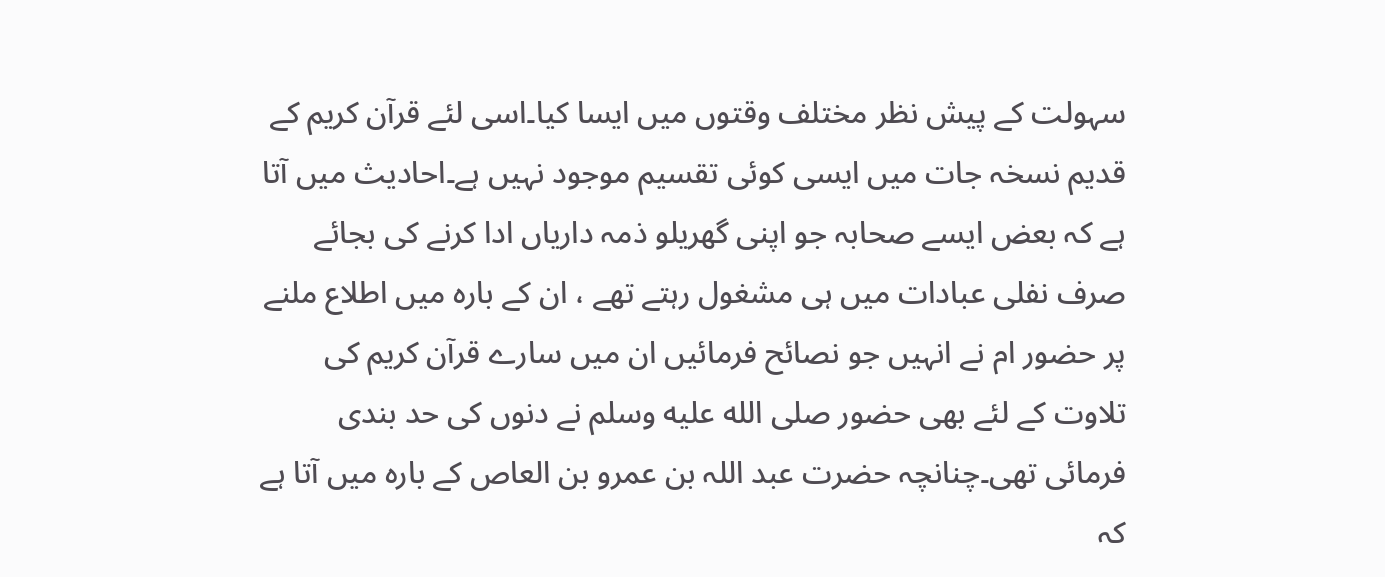سہولت کے پیش نظر مختلف وقتوں میں ایسا کیا۔اسی لئے قرآن کریم کے قدیم نسخہ جات میں ایسی کوئی تقسیم موجود نہیں ہے۔احادیث میں آتا ہے کہ بعض ایسے صحابہ جو اپنی گھریلو ذمہ داریاں ادا کرنے کی بجائے صرف نفلی عبادات میں ہی مشغول رہتے تھے ، ان کے بارہ میں اطلاع ملنے پر حضور ام نے انہیں جو نصائح فرمائیں ان میں سارے قرآن کریم کی تلاوت کے لئے بھی حضور صلى الله عليه وسلم نے دنوں کی حد بندی فرمائی تھی۔چنانچہ حضرت عبد اللہ بن عمرو بن العاص کے بارہ میں آتا ہے کہ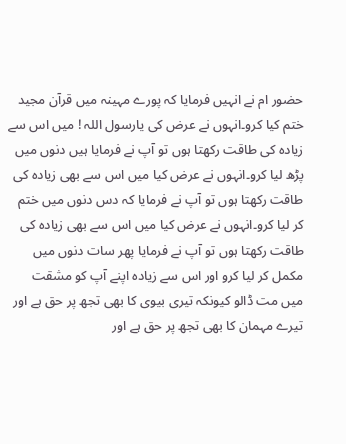حضور ام نے انہیں فرمایا کہ پورے مہینہ میں قرآن مجید ختم کیا کرو۔انہوں نے عرض کی یارسول اللہ ! میں اس سے زیادہ کی طاقت رکھتا ہوں تو آپ نے فرمایا ہیں دنوں میں پڑھ لیا کرو۔انہوں نے عرض کیا میں اس سے بھی زیادہ کی طاقت رکھتا ہوں تو آپ نے فرمایا کہ دس دنوں میں ختم کر لیا کرو۔انہوں نے عرض کیا میں اس سے بھی زیادہ کی طاقت رکھتا ہوں تو آپ نے فرمایا پھر سات دنوں میں مکمل کر لیا کرو اور اس سے زیادہ اپنے آپ کو مشقت میں مت ڈالو کیونکہ تیری بیوی کا بھی تجھ پر حق ہے اور تیرے مہمان کا بھی تجھ پر حق ہے اور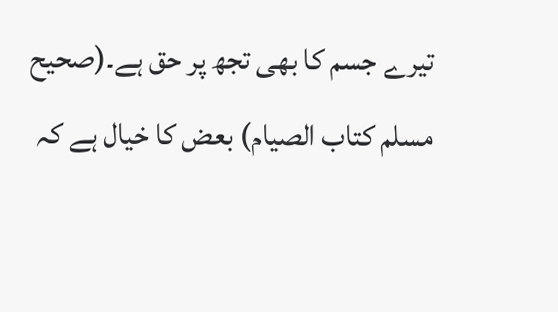تیرے جسم کا بھی تجھ پر حق ہے۔(صحیح مسلم كتاب الصيام) بعض کا خیال ہے کہ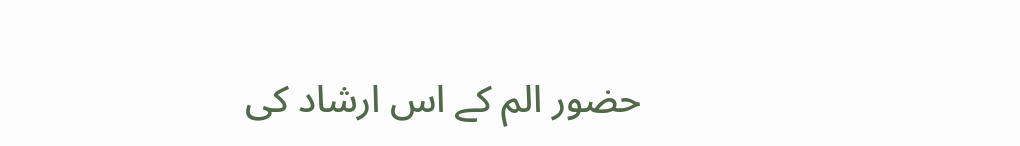حضور الم کے اس ارشاد کی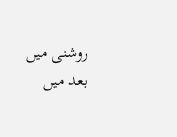روشنی میں بعد میں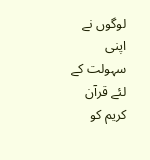لوگوں نے اپنی سہولت کے لئے قرآن کریم کو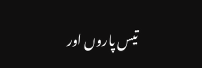تیس پاروں اور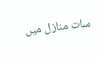سات منازل میں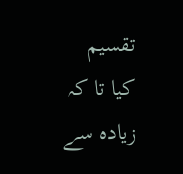تقسیم کیا تا کہ زیادہ سے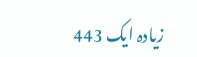زیادہ ایک 443